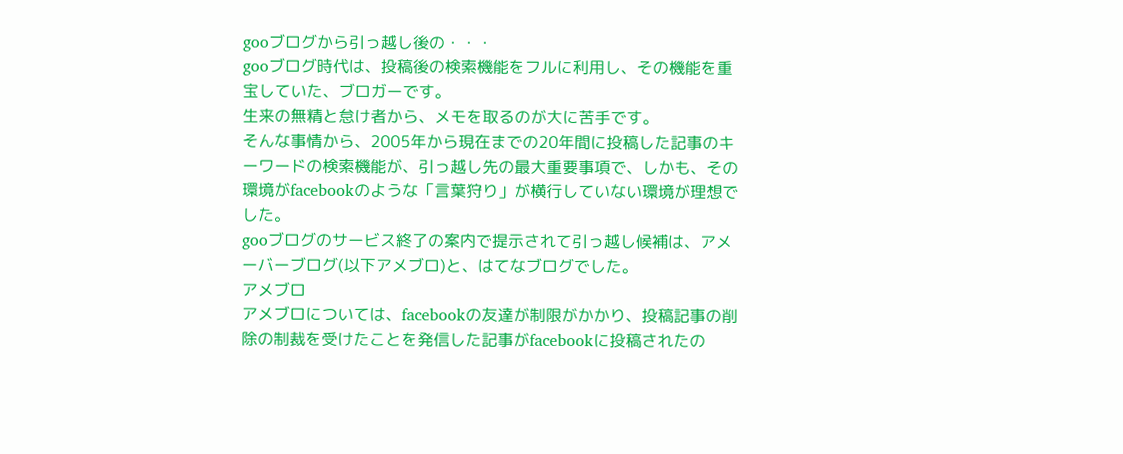gooブログから引っ越し後の・・・
gooブログ時代は、投稿後の検索機能をフルに利用し、その機能を重宝していた、ブロガーです。
生来の無精と怠け者から、メモを取るのが大に苦手です。
そんな事情から、2005年から現在までの20年間に投稿した記事のキーワードの検索機能が、引っ越し先の最大重要事項で、しかも、その環境がfacebookのような「言葉狩り」が横行していない環境が理想でした。
gooブログのサービス終了の案内で提示されて引っ越し候補は、アメーバーブログ(以下アメブロ)と、はてなブログでした。
アメブロ
アメブロについては、facebookの友達が制限がかかり、投稿記事の削除の制裁を受けたことを発信した記事がfacebookに投稿されたの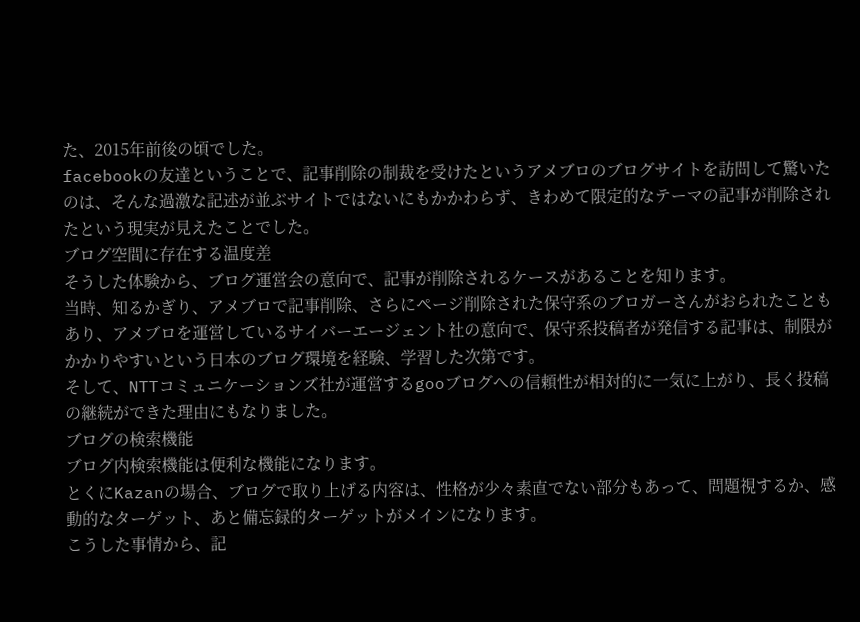た、2015年前後の頃でした。
facebookの友達ということで、記事削除の制裁を受けたというアメブロのブログサイトを訪問して驚いたのは、そんな過激な記述が並ぶサイトではないにもかかわらず、きわめて限定的なテーマの記事が削除されたという現実が見えたことでした。
ブログ空間に存在する温度差
そうした体験から、ブログ運営会の意向で、記事が削除されるケースがあることを知ります。
当時、知るかぎり、アメブロで記事削除、さらにページ削除された保守系のブロガーさんがおられたこともあり、アメブロを運営しているサイバーエージェント社の意向で、保守系投稿者が発信する記事は、制限がかかりやすいという日本のブログ環境を経験、学習した次第です。
そして、NTTコミュニケーションズ社が運営するgooブログへの信頼性が相対的に一気に上がり、長く投稿の継続ができた理由にもなりました。
ブログの検索機能
ブログ内検索機能は便利な機能になります。
とくにKazanの場合、ブログで取り上げる内容は、性格が少々素直でない部分もあって、問題視するか、感動的なターゲット、あと備忘録的ターゲットがメインになります。
こうした事情から、記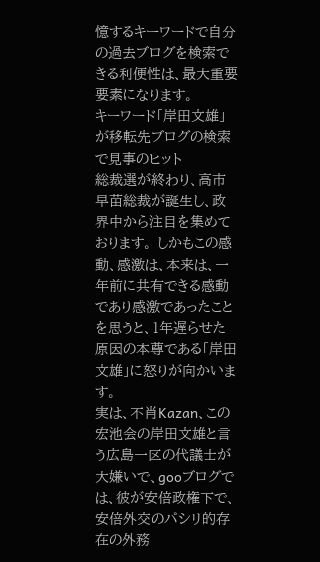憶するキーワードで自分の過去ブログを検索できる利便性は、最大重要要素になります。
キーワード「岸田文雄」が移転先ブログの検索で見事のヒット
総裁選が終わり、高市早苗総裁が誕生し、政界中から注目を集めております。 しかもこの感動、感激は、本来は、一年前に共有できる感動であり感激であったことを思うと、1年遅らせた原因の本尊である「岸田文雄」に怒りが向かいます。
実は、不肖Kazan、この宏池会の岸田文雄と言う広島一区の代議士が大嫌いで、gooブログでは、彼が安倍政権下で、安倍外交のパシリ的存在の外務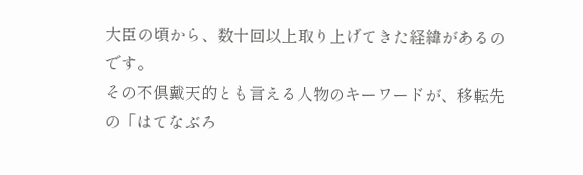大臣の頃から、数十回以上取り上げてきた経緯があるのです。
その不倶戴天的とも言える人物のキーワードが、移転先の「はてなぶろ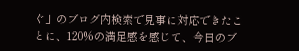ぐ」のブログ内検索で見事に対応できたことに、120%の満足感を感じて、今日のブ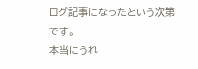ログ記事になったという次第です。
本当にうれ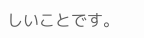しいことです。